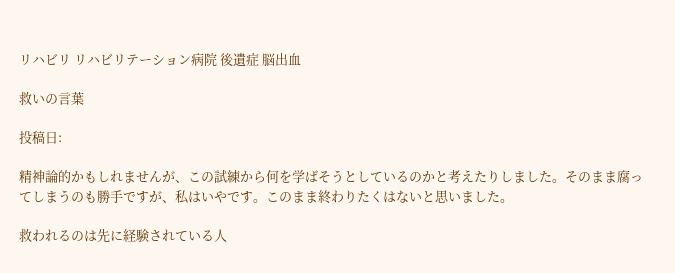リハビリ リハビリテーション病院 後遺症 脳出血

救いの言葉

投稿日:

精神論的かもしれませんが、この試練から何を学ばそうとしているのかと考えたりしました。そのまま腐ってしまうのも勝手ですが、私はいやです。このまま終わりたくはないと思いました。

救われるのは先に経験されている人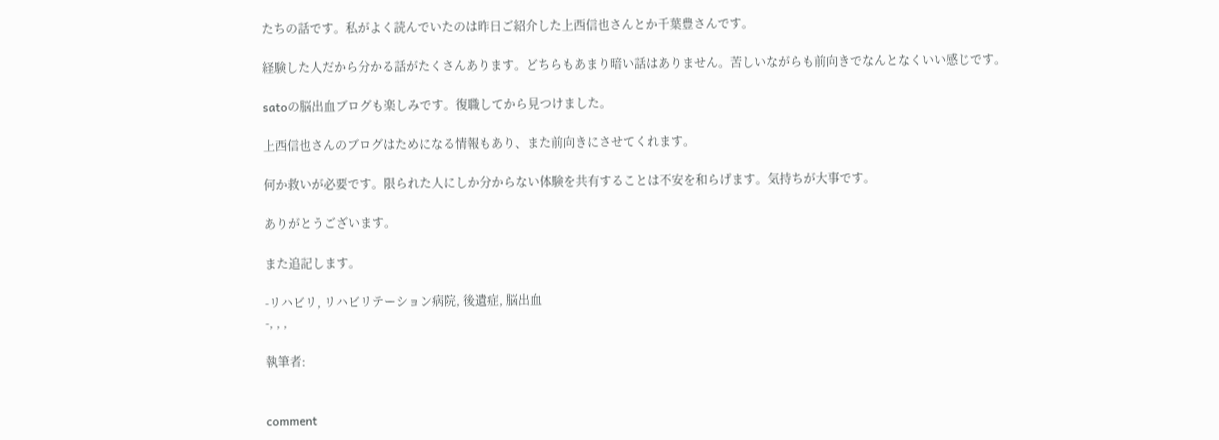たちの話です。私がよく読んでいたのは昨日ご紹介した上西信也さんとか千葉豊さんです。

経験した人だから分かる話がたくさんあります。どちらもあまり暗い話はありません。苦しいながらも前向きでなんとなくいい感じです。

satoの脳出血ブログも楽しみです。復職してから見つけました。

上西信也さんのブログはためになる情報もあり、また前向きにさせてくれます。

何か救いが必要です。限られた人にしか分からない体験を共有することは不安を和らげます。気持ちが大事です。

ありがとうございます。

また追記します。

-リハビリ, リハビリテーション病院, 後遺症, 脳出血
-, , ,

執筆者:


comment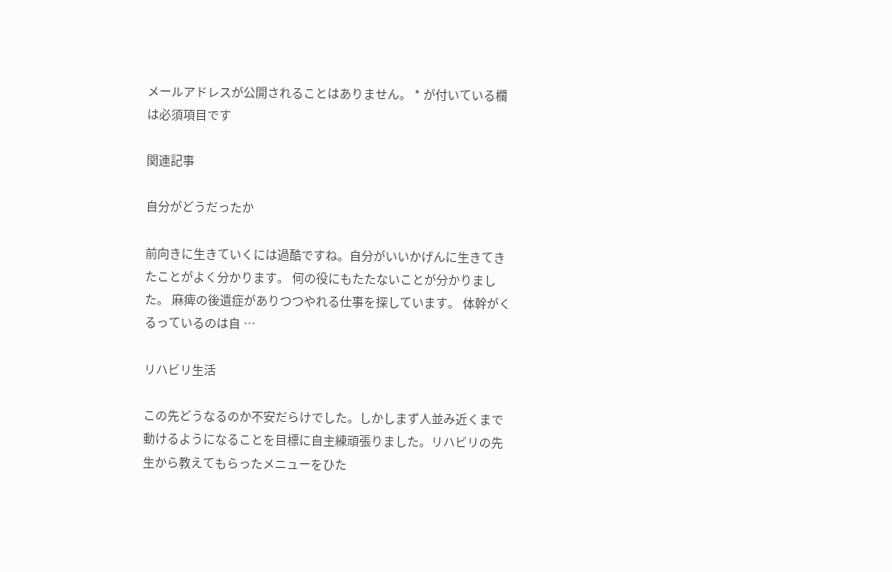メールアドレスが公開されることはありません。 * が付いている欄は必須項目です

関連記事

自分がどうだったか

前向きに生きていくには過酷ですね。自分がいいかげんに生きてきたことがよく分かります。 何の役にもたたないことが分かりました。 麻痺の後遺症がありつつやれる仕事を探しています。 体幹がくるっているのは自 …

リハビリ生活

この先どうなるのか不安だらけでした。しかしまず人並み近くまで動けるようになることを目標に自主練頑張りました。リハビリの先生から教えてもらったメニューをひた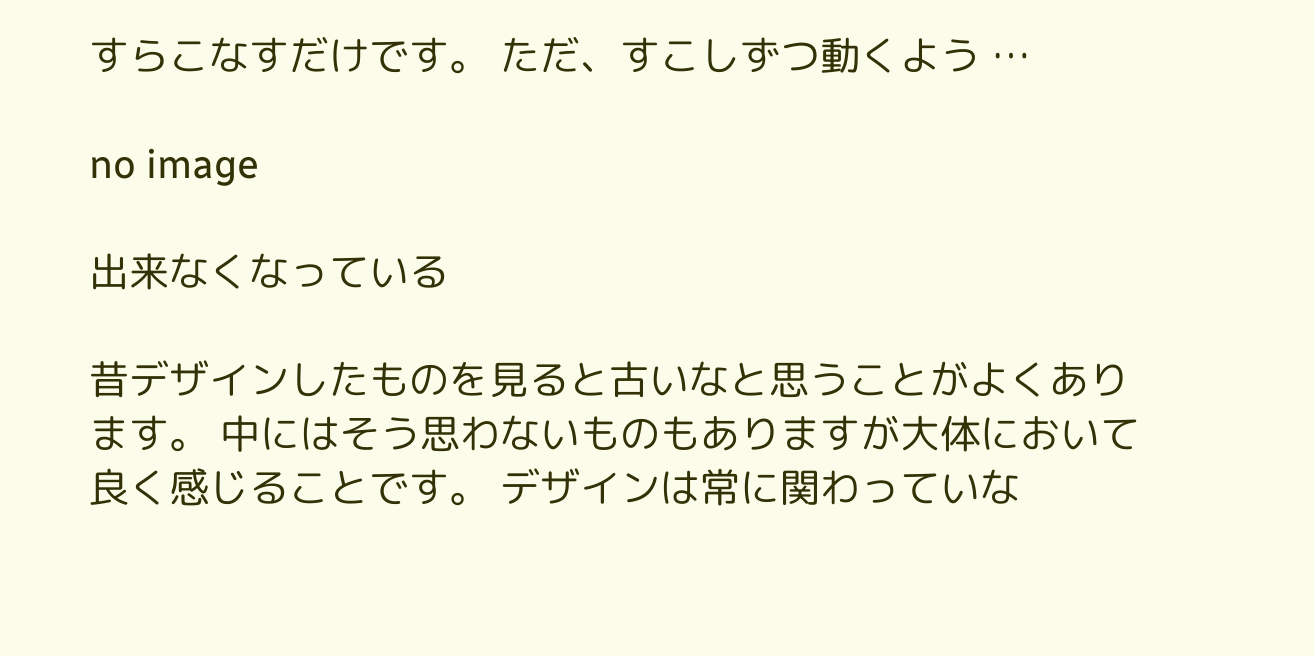すらこなすだけです。 ただ、すこしずつ動くよう …

no image

出来なくなっている

昔デザインしたものを見ると古いなと思うことがよくあります。 中にはそう思わないものもありますが大体において良く感じることです。 デザインは常に関わっていな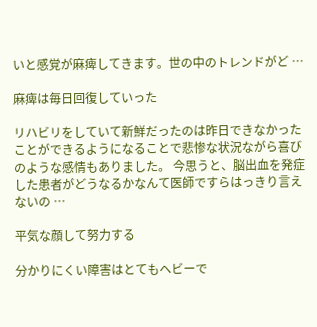いと感覚が麻痺してきます。世の中のトレンドがど …

麻痺は毎日回復していった

リハビリをしていて新鮮だったのは昨日できなかったことができるようになることで悲惨な状況ながら喜びのような感情もありました。 今思うと、脳出血を発症した患者がどうなるかなんて医師ですらはっきり言えないの …

平気な顔して努力する

分かりにくい障害はとてもヘビーで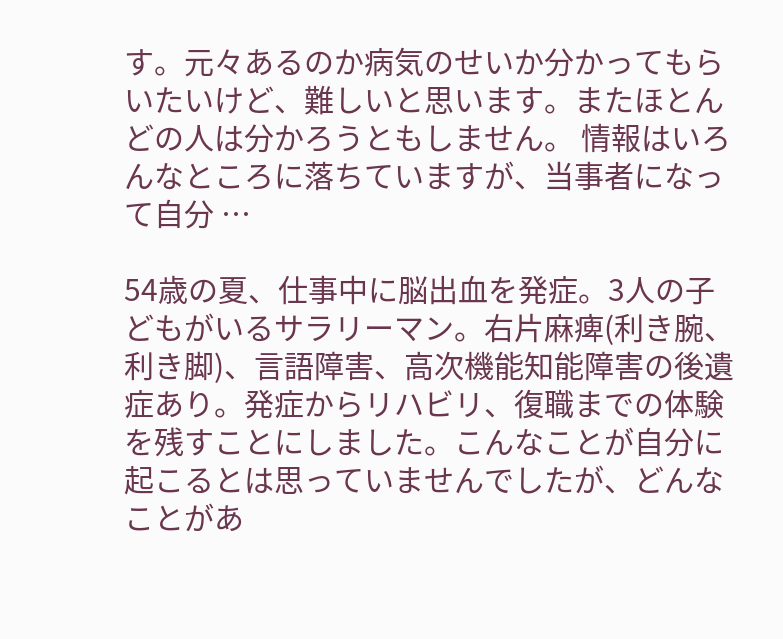す。元々あるのか病気のせいか分かってもらいたいけど、難しいと思います。またほとんどの人は分かろうともしません。 情報はいろんなところに落ちていますが、当事者になって自分 …

54歳の夏、仕事中に脳出血を発症。3人の子どもがいるサラリーマン。右片麻痺(利き腕、利き脚)、言語障害、高次機能知能障害の後遺症あり。発症からリハビリ、復職までの体験を残すことにしました。こんなことが自分に起こるとは思っていませんでしたが、どんなことがあ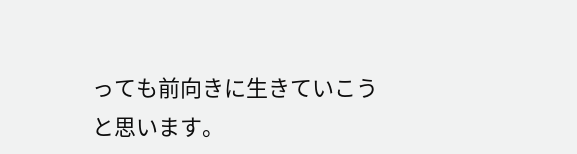っても前向きに生きていこうと思います。